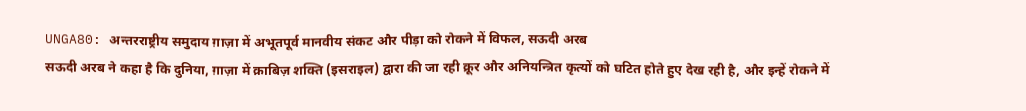UNGA80: अन्तरराष्ट्रीय समुदाय ग़ाज़ा में अभूतपूर्व मानवीय संकट और पीड़ा को रोकने में विफल, सऊदी अरब
सऊदी अरब ने कहा है कि दुनिया, ग़ाज़ा में क़ाबिज़ शक्ति (इसराइल) द्वारा की जा रही क्रूर और अनियन्त्रित कृत्यों को घटित होते हुए देख रही है, और इन्हें रोकने में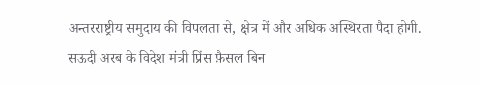अन्तरराष्ट्रीय समुदाय की विपलता से, क्षेत्र में और अधिक अस्थिरता पैदा होगी.
सऊदी अरब के विदेश मंत्री प्रिंस फ़ैसल बिन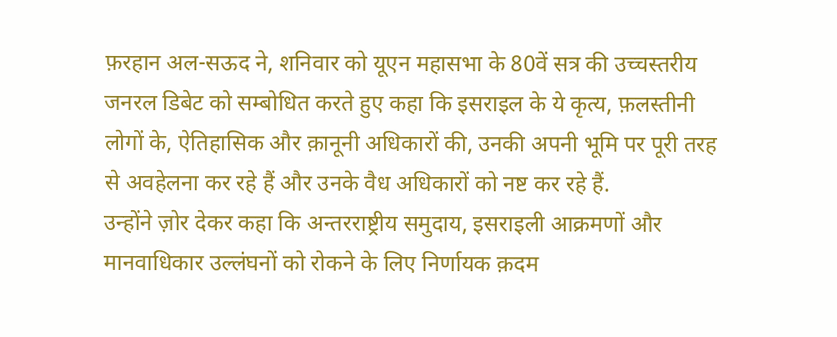फ़रहान अल-सऊद ने, शनिवार को यूएन महासभा के 80वें सत्र की उच्चस्तरीय जनरल डिबेट को सम्बोधित करते हुए कहा कि इसराइल के ये कृत्य, फ़लस्तीनी लोगों के, ऐतिहासिक और क़ानूनी अधिकारों की, उनकी अपनी भूमि पर पूरी तरह से अवहेलना कर रहे हैं और उनके वैध अधिकारों को नष्ट कर रहे हैं.
उन्होंने ज़ोर देकर कहा कि अन्तरराष्ट्रीय समुदाय, इसराइली आक्रमणों और मानवाधिकार उल्लंघनों को रोकने के लिए निर्णायक क़दम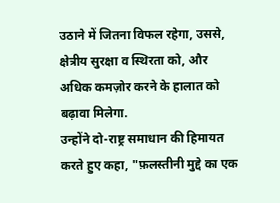उठाने में जितना विफल रहेगा, उससे, क्षेत्रीय सुरक्षा व स्थिरता को, और अधिक कमज़ोर करने के हालात को बढ़ावा मिलेगा.
उन्होंने दो-राष्ट्र समाधान की हिमायत करते हुए कहा, "फ़लस्तीनी मुद्दे का एक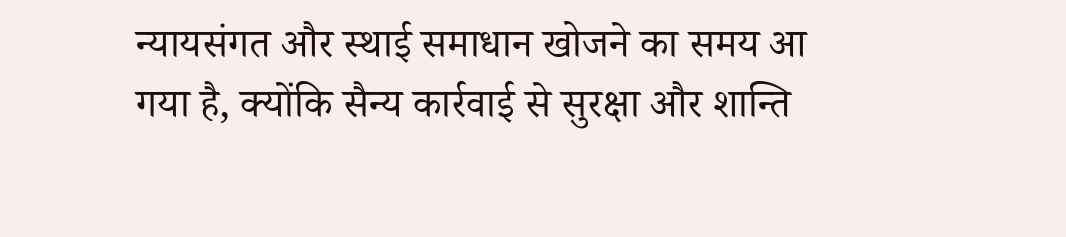न्यायसंगत और स्थाई समाधान खोजने का समय आ गया है, क्योंकि सैन्य कार्रवाई से सुरक्षा और शान्ति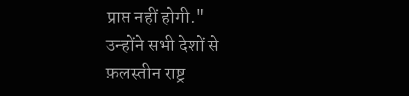प्राप्त नहीं होगी."
उन्होंने सभी देशों से फ़लस्तीन राष्ट्र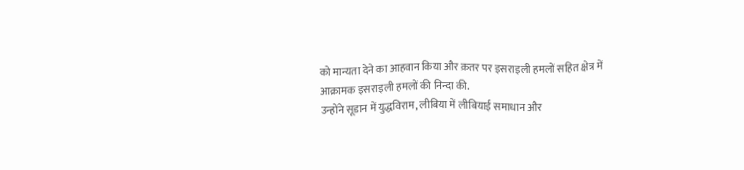को मान्यता देने का आहवान किया और क़तर पर इसराइली हमलों सहित क्षेत्र में आक्रामक इसराइली हमलों की निन्दा की.
उन्होंने सूडान में युद्धविराम, लीबिया में लीबियाई समाधान और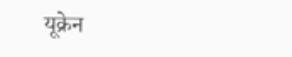यूक्रेन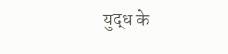युद्ध के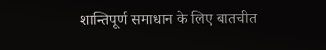शान्तिपूर्ण समाधान के लिए बातचीत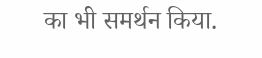का भी समर्थन किया.